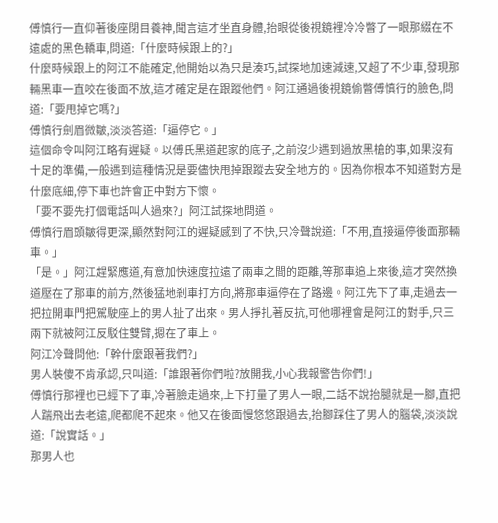傅慎行一直仰著後座閉目養神,聞言這才坐直身體,抬眼從後視鏡裡冷冷瞥了一眼那綴在不遠處的黑色轎車,問道:「什麼時候跟上的?」
什麼時候跟上的阿江不能確定,他開始以為只是湊巧,試探地加速減速,又超了不少車,發現那輛黑車一直咬在後面不放,這才確定是在跟蹤他們。阿江通過後視鏡偷瞥傅慎行的臉色,問道:「要甩掉它嗎?」
傅慎行劍眉微皺,淡淡答道:「逼停它。」
這個命令叫阿江略有遲疑。以傅氏黑道起家的底子,之前沒少遇到過放黑槍的事,如果沒有十足的準備,一般遇到這種情況是要儘快甩掉跟蹤去安全地方的。因為你根本不知道對方是什麼底細,停下車也許會正中對方下懷。
「要不要先打個電話叫人過來?」阿江試探地問道。
傅慎行眉頭皺得更深,顯然對阿江的遲疑感到了不快,只冷聲說道:「不用,直接逼停後面那輛車。」
「是。」阿江趕緊應道,有意加快速度拉遠了兩車之間的距離,等那車追上來後,這才突然換道壓在了那車的前方,然後猛地剎車打方向,將那車逼停在了路邊。阿江先下了車,走過去一把拉開車門把駕駛座上的男人扯了出來。男人掙扎著反抗,可他哪裡會是阿江的對手,只三兩下就被阿江反駁住雙臂,摁在了車上。
阿江冷聲問他:「幹什麼跟著我們?」
男人裝傻不肯承認,只叫道:「誰跟著你們啦?放開我,小心我報警告你們!」
傅慎行那裡也已經下了車,冷著臉走過來,上下打量了男人一眼,二話不說抬腿就是一腳,直把人踹飛出去老遠,爬都爬不起來。他又在後面慢悠悠跟過去,抬腳踩住了男人的腦袋,淡淡說道:「說實話。」
那男人也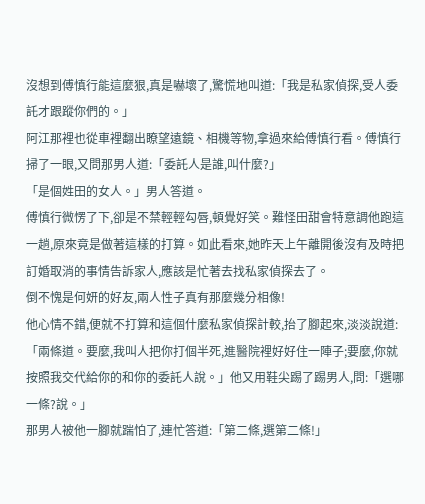沒想到傅慎行能這麼狠,真是嚇壞了,驚慌地叫道:「我是私家偵探,受人委託才跟蹤你們的。」
阿江那裡也從車裡翻出瞭望遠鏡、相機等物,拿過來給傅慎行看。傅慎行掃了一眼,又問那男人道:「委託人是誰,叫什麼?」
「是個姓田的女人。」男人答道。
傅慎行微愣了下,卻是不禁輕輕勾唇,頓覺好笑。難怪田甜會特意調他跑這一趟,原來竟是做著這樣的打算。如此看來,她昨天上午離開後沒有及時把訂婚取消的事情告訴家人,應該是忙著去找私家偵探去了。
倒不愧是何妍的好友,兩人性子真有那麼幾分相像!
他心情不錯,便就不打算和這個什麼私家偵探計較,抬了腳起來,淡淡說道:「兩條道。要麼,我叫人把你打個半死,進醫院裡好好住一陣子;要麼,你就按照我交代給你的和你的委託人說。」他又用鞋尖踢了踢男人,問:「選哪一條?說。」
那男人被他一腳就踹怕了,連忙答道:「第二條,選第二條!」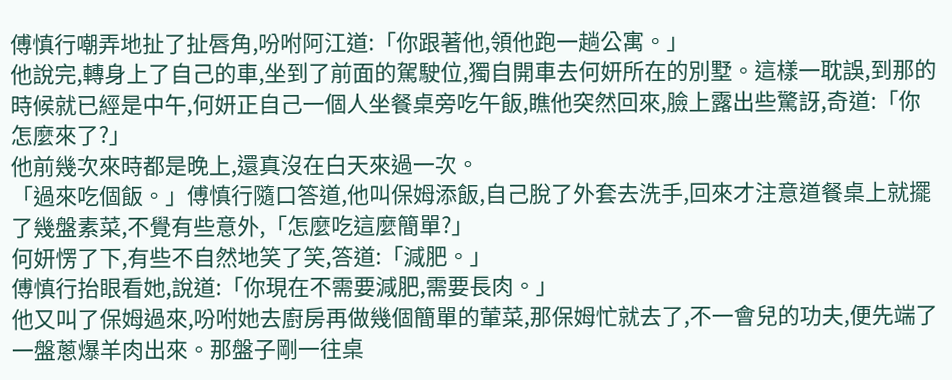傅慎行嘲弄地扯了扯唇角,吩咐阿江道:「你跟著他,領他跑一趟公寓。」
他說完,轉身上了自己的車,坐到了前面的駕駛位,獨自開車去何妍所在的別墅。這樣一耽誤,到那的時候就已經是中午,何妍正自己一個人坐餐桌旁吃午飯,瞧他突然回來,臉上露出些驚訝,奇道:「你怎麼來了?」
他前幾次來時都是晚上,還真沒在白天來過一次。
「過來吃個飯。」傅慎行隨口答道,他叫保姆添飯,自己脫了外套去洗手,回來才注意道餐桌上就擺了幾盤素菜,不覺有些意外,「怎麼吃這麼簡單?」
何妍愣了下,有些不自然地笑了笑,答道:「減肥。」
傅慎行抬眼看她,說道:「你現在不需要減肥,需要長肉。」
他又叫了保姆過來,吩咐她去廚房再做幾個簡單的葷菜,那保姆忙就去了,不一會兒的功夫,便先端了一盤蔥爆羊肉出來。那盤子剛一往桌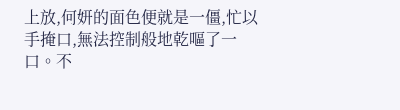上放,何妍的面色便就是一僵,忙以手掩口,無法控制般地乾嘔了一口。不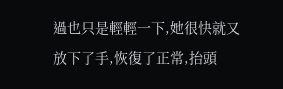過也只是輕輕一下,她很快就又放下了手,恢復了正常,抬頭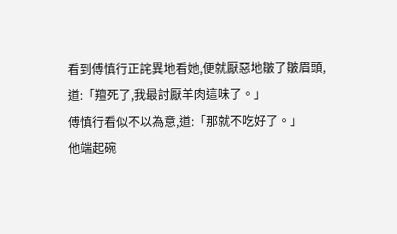看到傅慎行正詫異地看她,便就厭惡地皺了皺眉頭,道:「羶死了,我最討厭羊肉這味了。」
傅慎行看似不以為意,道:「那就不吃好了。」
他端起碗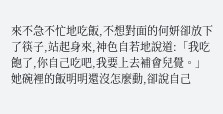來不急不忙地吃飯,不想對面的何妍卻放下了筷子,站起身來,神色自若地說道:「我吃飽了,你自己吃吧,我要上去補會兒覺。」
她碗裡的飯明明還沒怎麼動,卻說自己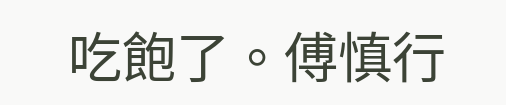吃飽了。傅慎行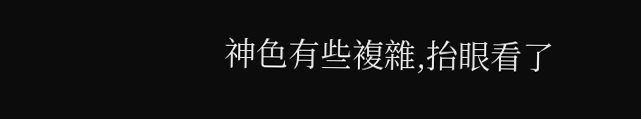神色有些複雜,抬眼看了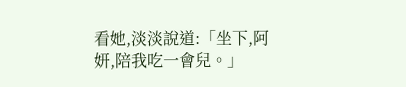看她,淡淡說道:「坐下,阿妍,陪我吃一會兒。」